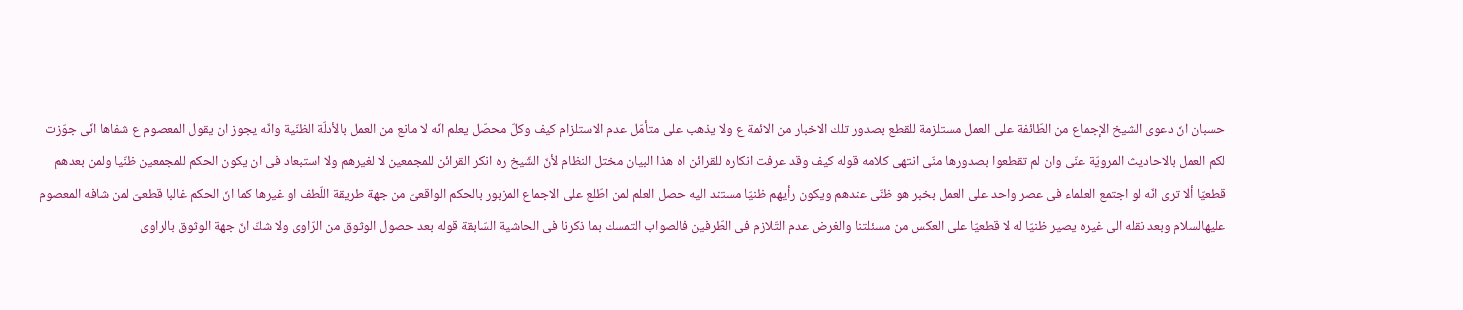حسبان انّ دعوى الشيخ الإجماع من الطّائفة على العمل مستلزمة للقطع بصدور تلك الاخبار من الائمة ع ولا يذهب على متأمّل عدم الاستلزام كيف وكلّ محصّل يعلم انّه لا مانع من العمل بالأدلّة الظنّية وانّه يجوز ان يقول المعصوم ع شفاها انّى جوّزت لكم العمل بالاحاديث المرويّة عنّى وان لم تقطعوا بصدورها منّى انتهى كلامه قوله كيف وقد عرفت انكاره للقرائن اه هذا البيان مختل النظام لأنّ الشّيخ ره انكر القرائن للمجمعين لا لغيرهم ولا استبعاد فى ان يكون الحكم للمجمعين ظنّيا ولمن بعدهم قطعيّا ألا ترى انّه لو اجتمع العلماء فى عصر واحد على العمل بخبر هو ظنّى عندهم ويكون رأيهم ظنيّا مستند اليه حصل العلم لمن اطّلع على الاجماع المزبور بالحكم الواقعىّ من جهة طريقة اللّطف او غيرها كما انّ الحكم غالبا قطعىّ لمن شافه المعصوم عليهالسلام وبعد نقله الى غيره يصير ظنيّا له لا قطعيّا على العكس من مسئلتنا والغرض عدم التّلازم فى الطّرفين فالصواب التمسك بما ذكرنا فى الحاشية السّابقة قوله بعد حصول الوثوق من الرّاوى ولا شكّ انّ جهة الوثوق بالراوى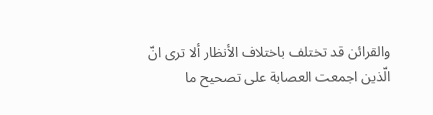والقرائن قد تختلف باختلاف الأنظار ألا ترى انّ الّذين اجمعت العصابة على تصحيح ما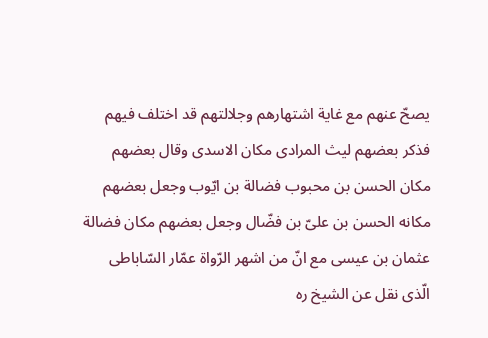يصحّ عنهم مع غاية اشتهارهم وجلالتهم قد اختلف فيهم فذكر بعضهم ليث المرادى مكان الاسدى وقال بعضهم مكان الحسن بن محبوب فضالة بن ايّوب وجعل بعضهم مكانه الحسن بن علىّ بن فضّال وجعل بعضهم مكان فضالة عثمان بن عيسى مع انّ من اشهر الرّواة عمّار السّاباطى الّذى نقل عن الشيخ ره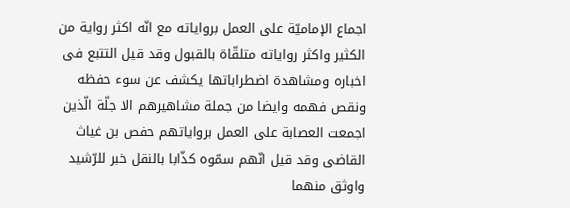اجماع الإماميّة على العمل برواياته مع انّه اكثر رواية من الكثير واكثر رواياته متلقّاة بالقبول وقد قيل التتبع فى اخباره ومشاهدة اضطراباتها يكشف عن سوء حفظه ونقص فهمه وايضا من جملة مشاهيرهم الا جلّة الّذين اجمعت العصابة على العمل برواياتهم حفص بن غياث القاضى وقد قيل انّهم سمّوه كذّابا بالنقل خبر للرّشيد واوثق منهما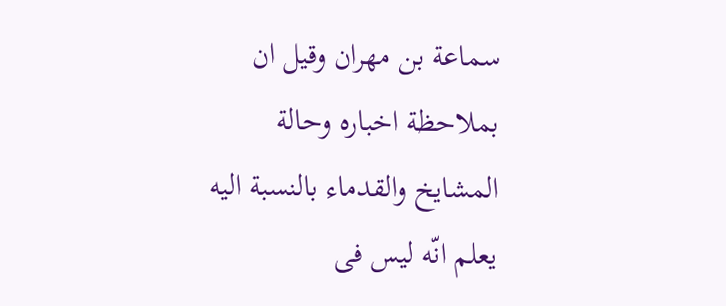سماعة بن مهران وقيل ان بملاحظة اخباره وحالة المشايخ والقدماء بالنسبة اليه يعلم انّه ليس فى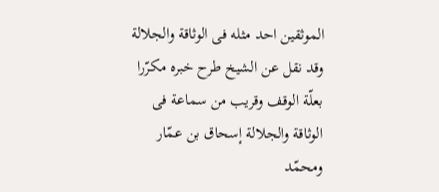الموثقين احد مثله فى الوثاقة والجلالة وقد نقل عن الشيخ طرح خبره مكرّرا بعلّة الوقف وقريب من سماعة فى الوثاقة والجلالة إسحاق بن عمّار ومحمّد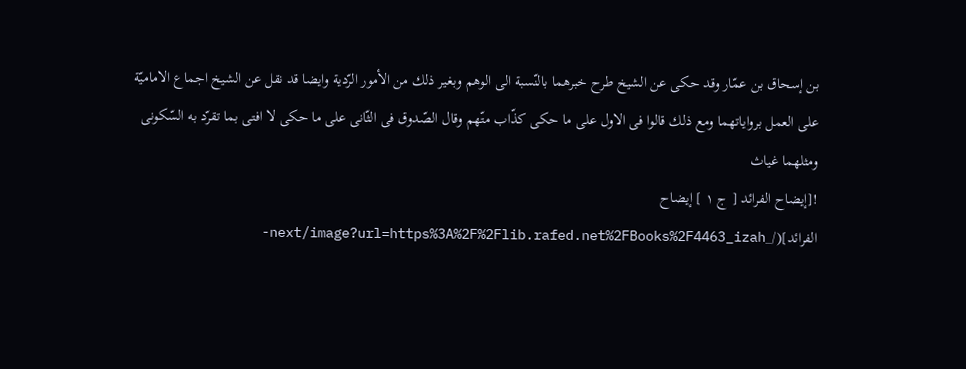بن إسحاق بن عمّار وقد حكى عن الشيخ طرح خبرهما بالنّسبة الى الوهم وبغير ذلك من الأمور الرّدية وايضا قد نقل عن الشيخ اجماع الاماميّة على العمل برواياتهما ومع ذلك قالوا فى الاول على ما حكى كذّاب متّهم وقال الصّدوق فى الثّانى على ما حكى لا افتى بما تقرّد به السّكونى ومثلهما غياث
![إيضاح الفرائد [ ج ١ ] إيضاح الفرائد](/_next/image?url=https%3A%2F%2Flib.rafed.net%2FBooks%2F4463_izah-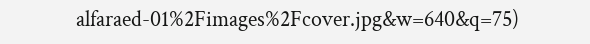alfaraed-01%2Fimages%2Fcover.jpg&w=640&q=75)